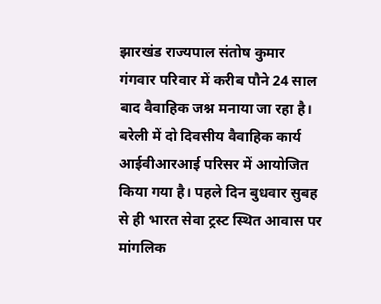झारखंड राज्यपाल संतोष कुमार गंगवार परिवार में करीब पौने 24 साल बाद वैवाहिक जश्न मनाया जा रहा है। बरेली में दो दिवसीय वैवाहिक कार्य आईवीआरआई परिसर में आयोजित किया गया है। पहले दिन बुधवार सुबह से ही भारत सेवा ट्रस्ट स्थित आवास पर मांगलिक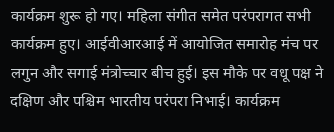कार्यक्रम शुरू हो गए। महिला संगीत समेत परंपरागत सभी कार्यक्रम हुए। आईवीआरआई में आयोजित समारोह मंच पर लगुन और सगाई मंत्रोच्चार बीच हुई। इस मौके पर वधू पक्ष ने दक्षिण और पश्चिम भारतीय परंपरा निभाई। कार्यक्रम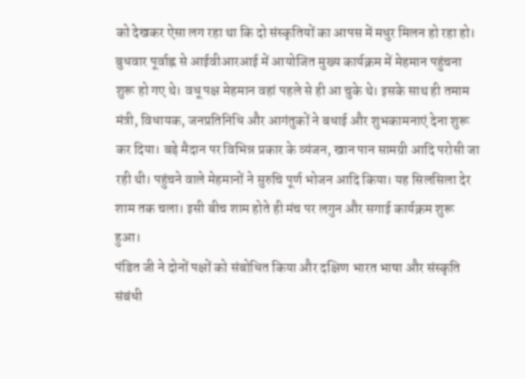को देखकर ऐसा लग रहा था कि दो संस्कृतियों का आपस में मधुर मिलन हो रहा हो।
बुधवार पूर्वाह्न से आईवीआरआई में आयोजित मुख्य कार्यक्रम में मेहमान पहुंचना शुरू हो गए थे। वधू पक्ष मेहमान वहां पहले से ही आ चुके थे। इसके साथ ही तमाम मंत्री, विधायक, जनप्रतिनिधि और आगंतुकों ने बधाई और शुभकामनाएं देना शुरू कर दिया। बड़े मैदान पर विभिन्न प्रकार के व्यंजन, खान पान सामग्री आदि परोसी जा रही थी। पहुंचने वाले मेहमानों ने सुरुचि पूर्ण भोजन आदि किया। यह सिलसिला देर शाम तक चला। इसी बीच शाम होते ही मंच पर लगुन और सगाई कार्यक्रम शुरू हुआ।
पंडित जी ने दोनों पक्षों को संबोधित किया और दक्षिण भारत भाषा और संस्कृति संबंधी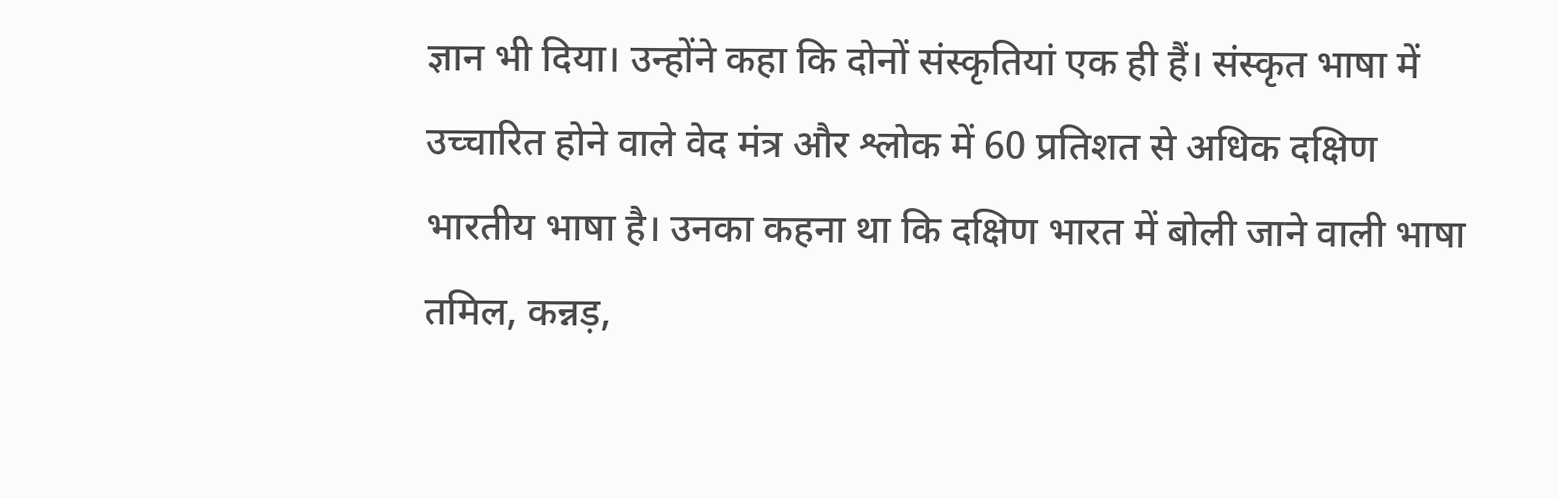ज्ञान भी दिया। उन्होंने कहा कि दोनों संस्कृतियां एक ही हैं। संस्कृत भाषा में उच्चारित होने वाले वेद मंत्र और श्लोक में 60 प्रतिशत से अधिक दक्षिण भारतीय भाषा है। उनका कहना था कि दक्षिण भारत में बोली जाने वाली भाषा तमिल, कन्नड़,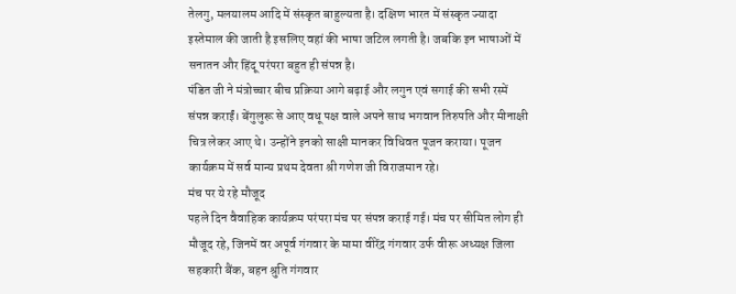तेलगु, मलयालम आदि में संस्कृत बाहुल्यता है। दक्षिण भारत में संस्कृत ज्यादा इस्तेमाल की जाती है इसलिए वहां की भाषा जटिल लगती है। जबकि इन भाषाओं में सनातन और हिंदू परंपरा बहुत ही संपन्न है।
पंडित जी ने मंत्रोच्चार बीच प्रक्रिया आगे बढ़ाई और लगुन एवं सगाई की सभी रस्में संपन्न कराईं। बेंगुलुरू से आए वधू पक्ष वाले अपने साथ भगवान तिरुपति और मीनाक्षी चित्र लेकर आए थे। उन्होंने इनको साक्षी मानकर विधिवत पूजन कराया। पूजन कार्यक्रम में सर्व मान्य प्रथम देवता श्री गणेश जी विराजमान रहे।
मंच पर ये रहे मौजूद
पहले दिन वैवाहिक कार्यक्रम परंपरा मंच पर संपन्न कराई गई। मंच पर सीमित लोग ही मौजूद रहे, जिनमें वर अपूर्व गंगवार के मामा वीरेंद्र गंगवार उर्फ वीरू अध्यक्ष जिला सहकारी बैंक, बहन श्रुति गंगवार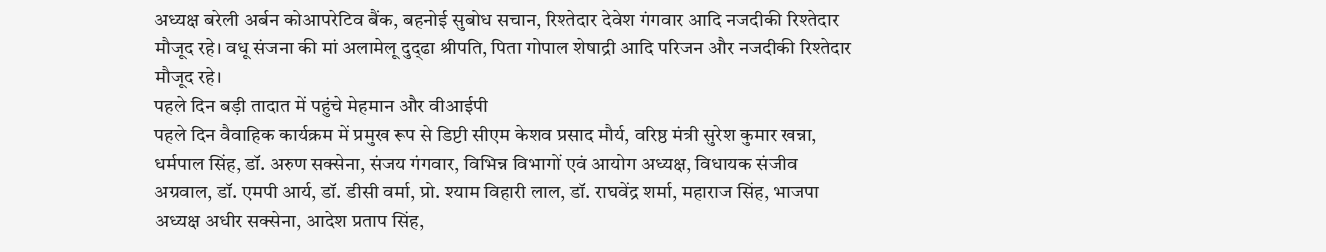अध्यक्ष बरेली अर्बन कोआपरेटिव बैंक, बहनोई सुबोध सचान, रिश्तेदार देवेश गंगवार आदि नजदीकी रिश्तेदार मौजूद रहे। वधू संजना की मां अलामेलू दुद्ढा श्रीपति, पिता गोपाल शेषाद्री आदि परिजन और नजदीकी रिश्तेदार मौजूद रहे।
पहले दिन बड़ी तादात में पहुंचे मेहमान और वीआईपी
पहले दिन वैवाहिक कार्यक्रम में प्रमुख रूप से डिप्टी सीएम केशव प्रसाद मौर्य, वरिष्ठ मंत्री सुरेश कुमार खन्ना, धर्मपाल सिंह, डॉ. अरुण सक्सेना, संजय गंगवार, विभिन्न विभागों एवं आयोग अध्यक्ष, विधायक संजीव अग्रवाल, डॉ. एमपी आर्य, डॉ. डीसी वर्मा, प्रो. श्याम विहारी लाल, डॉ. राघवेंद्र शर्मा, महाराज सिंह, भाजपा अध्यक्ष अधीर सक्सेना, आदेश प्रताप सिंह,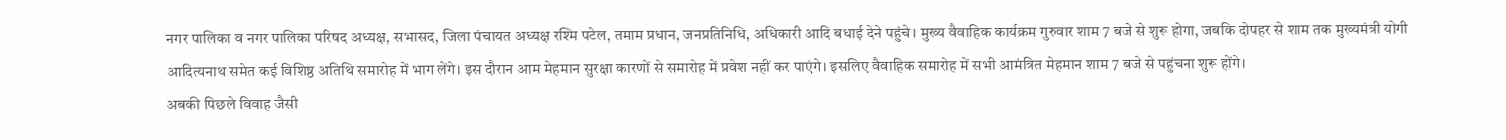नगर पालिका व नगर पालिका परिषद अध्यक्ष, सभासद, जिला पंचायत अध्यक्ष रश्मि पटेल, तमाम प्रधान, जनप्रतिनिधि, अधिकारी आदि बधाई देने पहुंचे। मुख्य वैवाहिक कार्यक्रम गुरुवार शाम 7 बजे से शुरू होगा, जबकि दोपहर से शाम तक मुख्यमंत्री योगी आदित्यनाथ समेत कई विशिष्ठ अतिथि समारोह में भाग लेंगे। इस दौरान आम मेहमान सुरक्षा कारणों से समारोह में प्रवेश नहीं कर पाएंगे। इसलिए वैवाहिक समारोह में सभी आमंत्रित मेहमान शाम 7 बजे से पहुंचना शुरू होंगे।
अबकी पिछले विवाह जैसी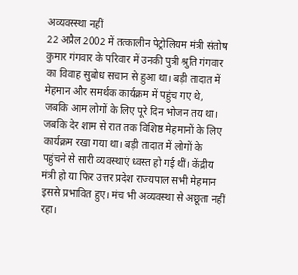अव्यवस्स्था नहीं
22 अप्रैल 2002 में तत्कालीन पेट्रोलियम मंत्री संतोष कुमार गंगवार के परिवार में उनकी पुत्री श्रुति गंगवार का विवाह सुबोध सचान से हुआ था। बड़ी तादात में मेहमान और समर्थक कार्यक्रम में पहुंच गए थे, जबकि आम लोगों के लिए पूरे दिन भोजन तय था। जबकि देर शाम से रात तक विशिष्ठ मेहमानों के लिए कार्यक्रम रखा गया था। बड़ी तादात में लोगों के पहुंचने से सारी व्यवस्थाएं ध्वस्त हो गई थीं। केंद्रीय मंत्री हो या फिर उत्तर प्रदेश राज्यपाल सभी मेहमान इससे प्रभावित हुए। मंच भी अव्यवस्था से अछूता नहीं रहा।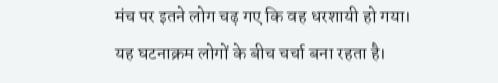मंच पर इतने लोग चढ़ गए कि वह धरशायी हो गया। यह घटनाक्रम लोगों के बीच चर्चा बना रहता है।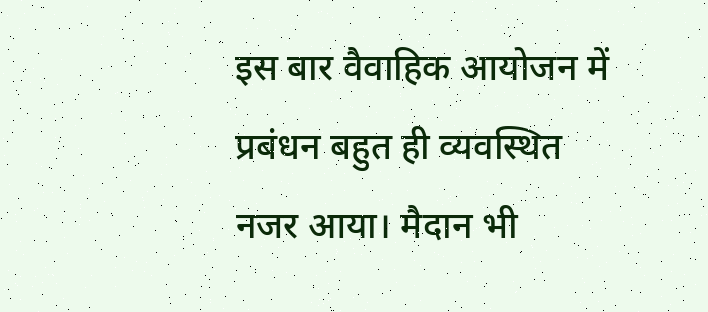इस बार वैवाहिक आयोजन में प्रबंधन बहुत ही व्यवस्थित नजर आया। मैदान भी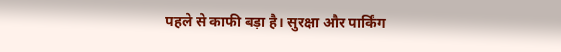पहले से काफी बड़ा है। सुरक्षा और पार्किंग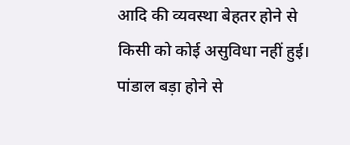आदि की व्यवस्था बेहतर होने से किसी को कोई असुविधा नहीं हुई। पांडाल बड़ा होने से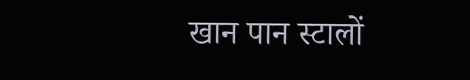खान पान स्टालों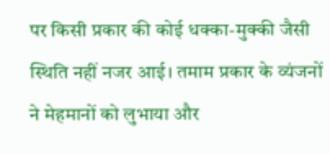पर किसी प्रकार की कोई धक्का-मुक्की जैसी स्थिति नहीं नजर आई। तमाम प्रकार के व्यंजनों ने मेहमानों को लुभाया और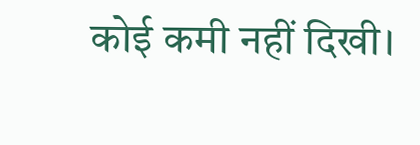कोई कमी नहीं दिखी।